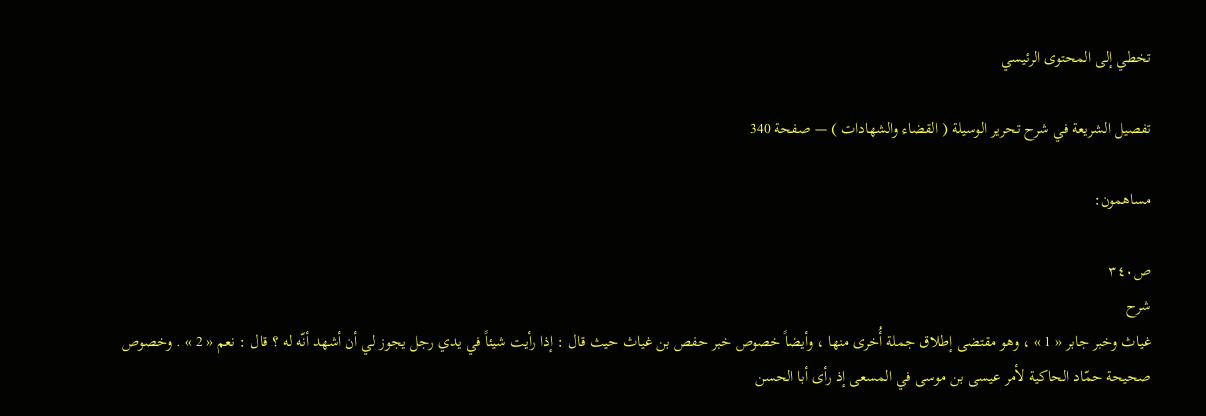تخطي إلى المحتوى الرئيسي

تفصيل الشريعة في شرح تحرير الوسيلة ( القضاء والشهادات ) — صفحة 340

مساهمون:

ص٣٤٠
شرح
غياث وخبر جابر « 1 » ، وهو مقتضى إطلاق جملة أُخرى منها ، وأيضاً خصوص خبر حفص بن غياث حيث قال : إذا رأيت شيئاً في يدي رجل يجوز لي أن أشهد أنّه له ؟ قال : نعم « 2 » . وخصوص صحيحة حمّاد الحاكية لأمر عيسى بن موسى في المسعى إذ رأى أبا الحسن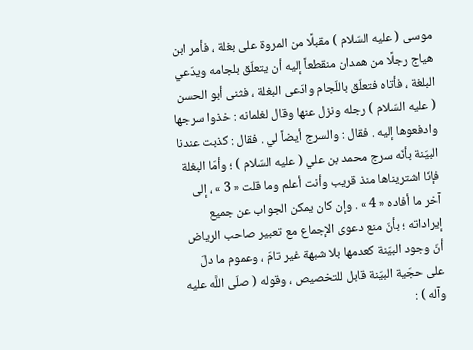موسى ( عليه السّلام ) مقبلًا من المروة على بغلة ، فأمر ابن هياج رجلًا من همدان منقطعاً إليه أن يتعلّق بلجامه ويدّعي البلغة ، فأتاه فتعلّق باللّجام وادّعى البغلة ، فثنى أبو الحسن ( عليه السّلام ) رجله ونزل عنها وقال لغلمانه : خذوا سرجها وادفعوها إليه . فقال : والسرج أيضاً لي . فقال : كذبت عندنا البيّنة بأنّه سرج محمد بن علي ( عليه السّلام ) ؛ وأمّا البغلة فإنّا اشتريناها منذ قريب وأنت أعلم وما قلت « 3 » ، إلى آخر ما أفاده « 4 » . وإن كان يمكن الجواب عن جميع إيراداته ؛ بأنّ منع دعوى الإجماع مع تعبير صاحب الرياض أنّ وجود البيّنة كعدمها بلا شبهة غير تامّ ، وعموم ما دلّ على حجّية البيّنة قابل للتخصيص ، وقوله ( صلّى اللَّه عليه وآله ) :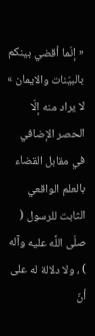« إنّما أقضي بينكم بالبيّنات والايمان » لا يراد منه إلّا الحصر الإضافي في مقابل القضاء بالعلم الواقعي الثابت للرسول ( صلّى اللَّه عليه وآله ) ، ولا دلالة له على أنّ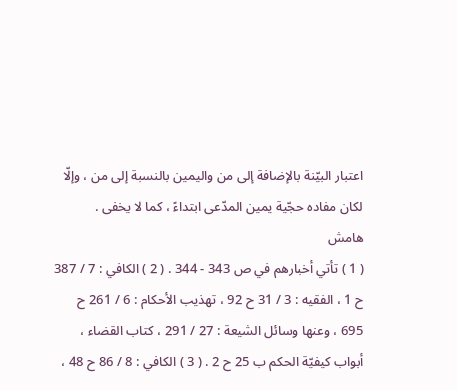اعتبار البيّنة بالإضافة إلى من واليمين بالنسبة إلى من ، وإلّا لكان مفاده حجّية يمين المدّعى ابتداءً ، كما لا يخفى .
هامش
( 1 ) تأتي أخبارهم في ص 343 - 344 . ( 2 ) الكافي : 7 / 387 ح 1 ، الفقيه : 3 / 31 ح 92 ، تهذيب الأحكام : 6 / 261 ح 695 ، وعنها وسائل الشيعة : 27 / 291 ، كتاب القضاء ، أبواب كيفيّة الحكم ب 25 ح 2 . ( 3 ) الكافي : 8 / 86 ح 48 ،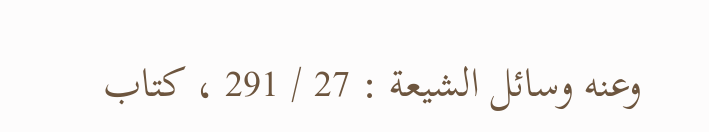وعنه وسائل الشيعة : 27 / 291 ، كتاب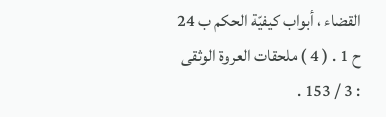القضاء ، أبواب كيفيّة الحكم ب 24 ح 1 . ( 4 ) ملحقات العروة الوثقى : 3 / 153 .